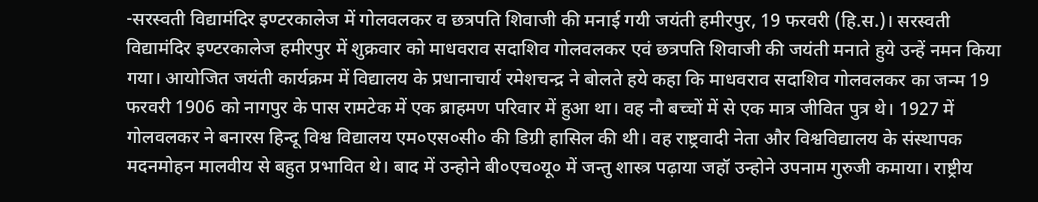-सरस्वती विद्यामंदिर इण्टरकालेज में गोलवलकर व छत्रपति शिवाजी की मनाई गयी जयंती हमीरपुर, 19 फरवरी (हि.स.)। सरस्वती विद्यामंदिर इण्टरकालेज हमीरपुर में शुक्रवार को माधवराव सदाशिव गोलवलकर एवं छत्रपति शिवाजी की जयंती मनाते हुये उन्हें नमन किया गया। आयोजित जयंती कार्यक्रम में विद्यालय के प्रधानाचार्य रमेशचन्द्र ने बोलते हये कहा कि माधवराव सदाशिव गोलवलकर का जन्म 19 फरवरी 1906 को नागपुर के पास रामटेक में एक ब्राहमण परिवार में हुआ था। वह नौ बच्चों में से एक मात्र जीवित पुत्र थे। 1927 में गोलवलकर ने बनारस हिन्दू विश्व विद्यालय एम०एस०सी० की डिग्री हासिल की थी। वह राष्ट्रवादी नेता और विश्वविद्यालय के संस्थापक मदनमोहन मालवीय से बहुत प्रभावित थे। बाद में उन्होने बी०एच०यू० में जन्तु शास्त्र पढ़ाया जहॉ उन्होने उपनाम गुरुजी कमाया। राष्ट्रीय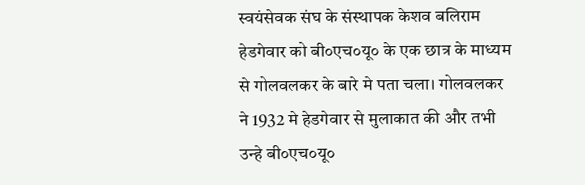स्वयंसेवक संघ के संस्थापक केशव बलिराम हेडगेवार को बी०एच०यू० के एक छात्र के माध्यम से गोलवलकर के बारे मे पता चला। गोलवलकर ने 1932 मे हेडगेवार से मुलाकात की और तभी उन्हे बी०एच०यू०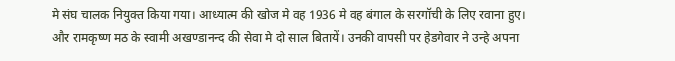मे संघ चालक नियुक्त किया गया। आध्यात्म की खोज मे वह 1936 मे वह बंगाल के सरगॉची के लिए रवाना हुए। और रामकृष्ण मठ के स्वामी अखण्डानन्द की सेवा मे दो साल बितायें। उनकी वापसी पर हेडगेवार ने उन्हे अपना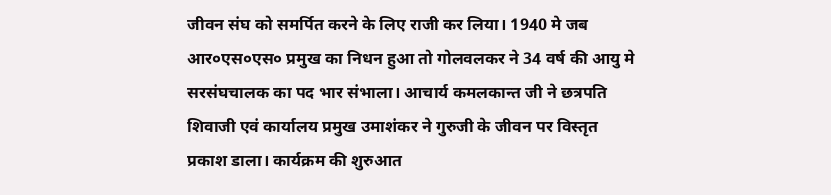जीवन संघ को समर्पित करने के लिए राजी कर लिया। 1940 मे जब आर०एस०एस० प्रमुख का निधन हुआ तो गोलवलकर ने 34 वर्ष की आयु मे सरसंघचालक का पद भार संभाला। आचार्य कमलकान्त जी ने छत्रपति शिवाजी एवं कार्यालय प्रमुख उमाशंकर ने गुरुजी के जीवन पर विस्तृत प्रकाश डाला। कार्यक्रम की शुरुआत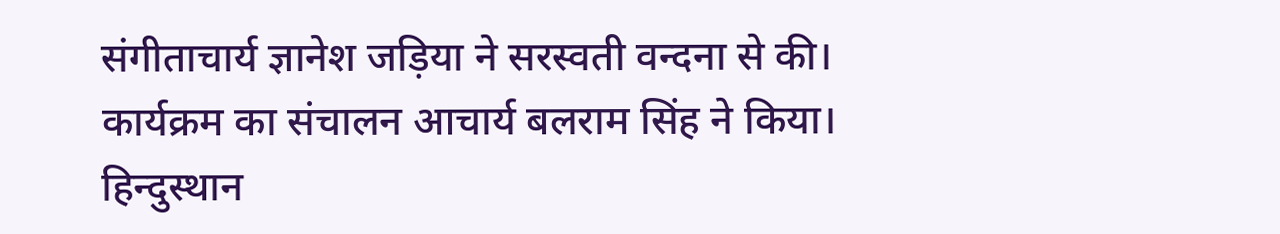संगीताचार्य ज्ञानेश जड़िया ने सरस्वती वन्दना से की। कार्यक्रम का संचालन आचार्य बलराम सिंह ने किया। हिन्दुस्थान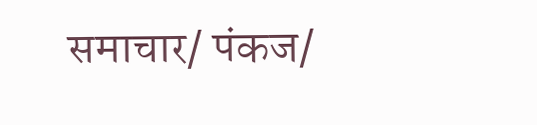समाचार/ पंकज/